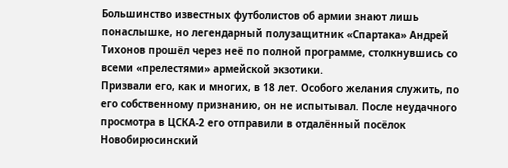Большинство известных футболистов об армии знают лишь понаслышке, но легендарный полузащитник «Спартака» Андрей Тихонов прошёл через неё по полной программе, столкнувшись со всеми «прелестями» армейской экзотики.
Призвали его, как и многих, в 18 лет. Особого желания служить, по его собственному признанию, он не испытывал. После неудачного просмотра в ЦСКА-2 его отправили в отдалённый посёлок Новобирюсинский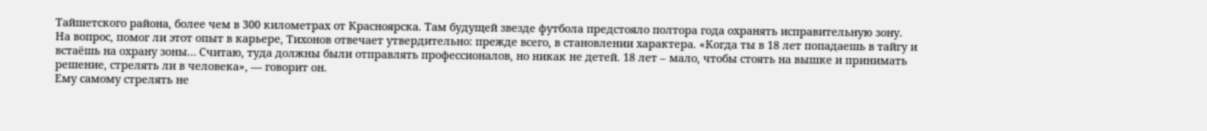Тайшетского района, более чем в 300 километрах от Красноярска. Там будущей звезде футбола предстояло полтора года охранять исправительную зону.
На вопрос, помог ли этот опыт в карьере, Тихонов отвечает утвердительно: прежде всего, в становлении характера. «Когда ты в 18 лет попадаешь в тайгу и встаёшь на охрану зоны… Считаю, туда должны были отправлять профессионалов, но никак не детей. 18 лет – мало, чтобы стоять на вышке и принимать решение, стрелять ли в человека», — говорит он.
Ему самому стрелять не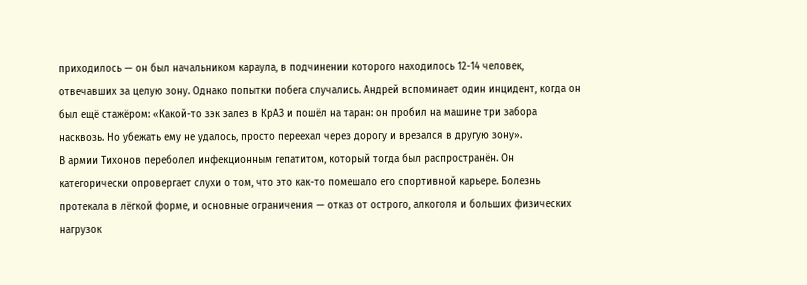приходилось — он был начальником караула, в подчинении которого находилось 12-14 человек, отвечавших за целую зону. Однако попытки побега случались. Андрей вспоминает один инцидент, когда он был ещё стажёром: «Какой-то зэк залез в КрАЗ и пошёл на таран: он пробил на машине три забора насквозь. Но убежать ему не удалось, просто переехал через дорогу и врезался в другую зону».
В армии Тихонов переболел инфекционным гепатитом, который тогда был распространён. Он категорически опровергает слухи о том, что это как-то помешало его спортивной карьере. Болезнь протекала в лёгкой форме, и основные ограничения — отказ от острого, алкоголя и больших физических нагрузок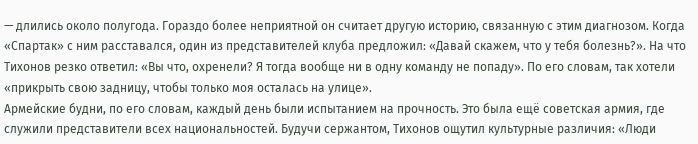— длились около полугода. Гораздо более неприятной он считает другую историю, связанную с этим диагнозом. Когда «Спартак» с ним расставался, один из представителей клуба предложил: «Давай скажем, что у тебя болезнь?». На что Тихонов резко ответил: «Вы что, охренели? Я тогда вообще ни в одну команду не попаду». По его словам, так хотели «прикрыть свою задницу, чтобы только моя осталась на улице».
Армейские будни, по его словам, каждый день были испытанием на прочность. Это была ещё советская армия, где служили представители всех национальностей. Будучи сержантом, Тихонов ощутил культурные различия: «Люди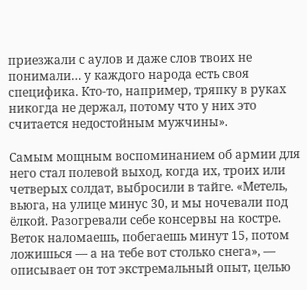приезжали с аулов и даже слов твоих не понимали… у каждого народа есть своя специфика. Кто-то, например, тряпку в руках никогда не держал, потому что у них это считается недостойным мужчины».

Самым мощным воспоминанием об армии для него стал полевой выход, когда их, троих или четверых солдат, выбросили в тайге. «Метель, вьюга, на улице минус 30, и мы ночевали под ёлкой. Разогревали себе консервы на костре. Веток наломаешь, побегаешь минут 15, потом ложишься — а на тебе вот столько снега», — описывает он тот экстремальный опыт, целью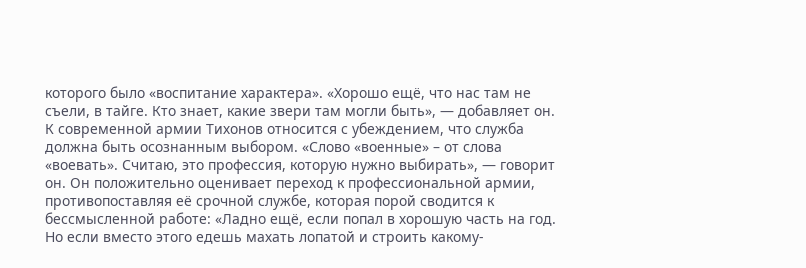которого было «воспитание характера». «Хорошо ещё, что нас там не съели, в тайге. Кто знает, какие звери там могли быть», — добавляет он.
К современной армии Тихонов относится с убеждением, что служба должна быть осознанным выбором. «Слово «военные» – от слова «воевать». Считаю, это профессия, которую нужно выбирать», — говорит он. Он положительно оценивает переход к профессиональной армии, противопоставляя её срочной службе, которая порой сводится к бессмысленной работе: «Ладно ещё, если попал в хорошую часть на год. Но если вместо этого едешь махать лопатой и строить какому-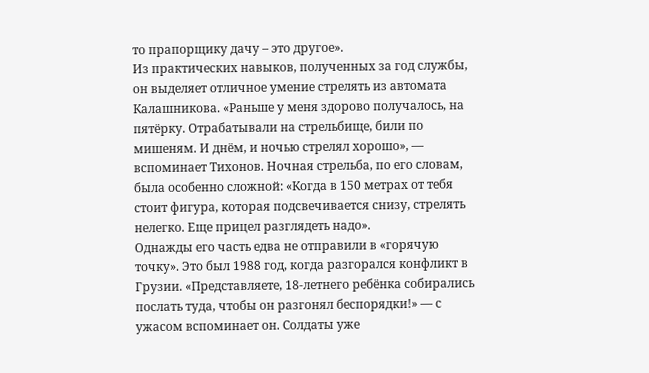то прапорщику дачу – это другое».
Из практических навыков, полученных за год службы, он выделяет отличное умение стрелять из автомата Калашникова. «Раньше у меня здорово получалось, на пятёрку. Отрабатывали на стрельбище, били по мишеням. И днём, и ночью стрелял хорошо», — вспоминает Тихонов. Ночная стрельба, по его словам, была особенно сложной: «Когда в 150 метрах от тебя стоит фигура, которая подсвечивается снизу, стрелять нелегко. Еще прицел разглядеть надо».
Однажды его часть едва не отправили в «горячую точку». Это был 1988 год, когда разгорался конфликт в Грузии. «Представляете, 18-летнего ребёнка собирались послать туда, чтобы он разгонял беспорядки!» — с ужасом вспоминает он. Солдаты уже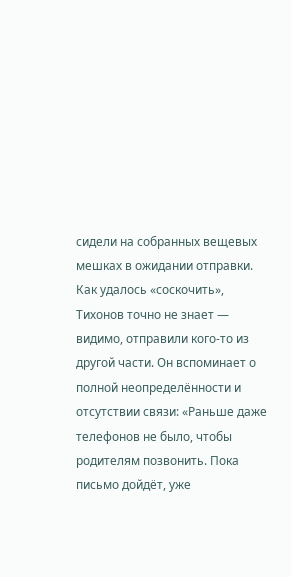сидели на собранных вещевых мешках в ожидании отправки. Как удалось «соскочить», Тихонов точно не знает — видимо, отправили кого-то из другой части. Он вспоминает о полной неопределённости и отсутствии связи: «Раньше даже телефонов не было, чтобы родителям позвонить. Пока письмо дойдёт, уже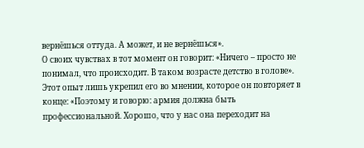вернёшься оттуда. А может, и не вернёшься».
О своих чувствах в тот момент он говорит: «Ничего – просто не понимал, что происходит. В таком возрасте детство в голове». Этот опыт лишь укрепил его во мнении, которое он повторяет в конце: «Поэтому и говорю: армия должна быть профессиональной. Хорошо, что у нас она переходит на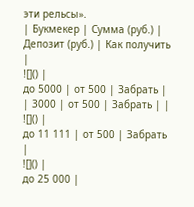эти рельсы».
| Букмекер | Сумма (руб.) | Депозит (руб.) | Как получить |
![]() |
до 5000 | от 500 | Забрать |
| 3000 | от 500 | Забрать | |
![]() |
до 11 111 | от 500 | Забрать |
![]() |
до 25 000 |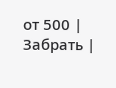от 500 | Забрать |